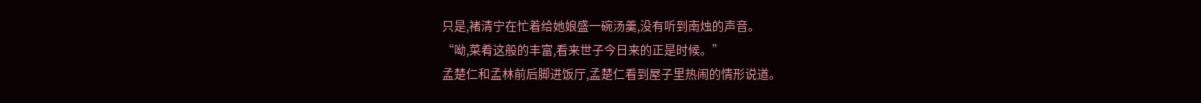只是,褚清宁在忙着给她娘盛一碗汤羹,没有听到南烛的声音。
“呦,菜肴这般的丰富,看来世子今日来的正是时候。”
孟楚仁和孟林前后脚进饭厅,孟楚仁看到屋子里热闹的情形说道。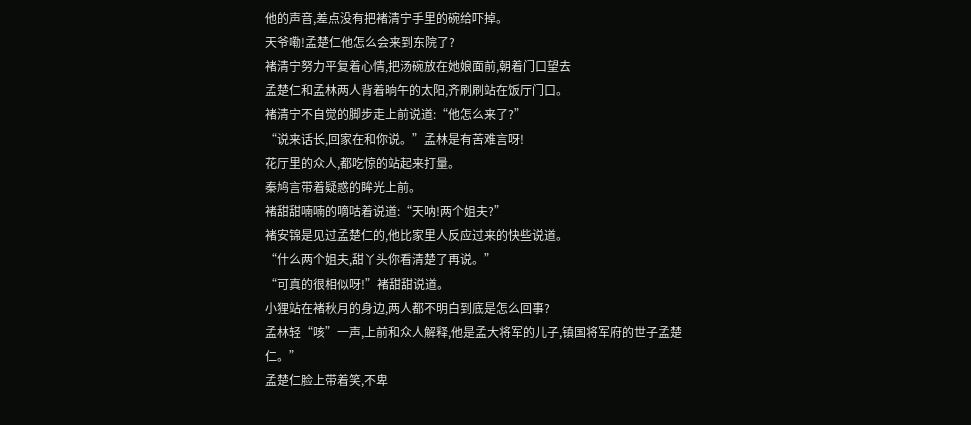他的声音,差点没有把褚清宁手里的碗给吓掉。
天爷嘞!孟楚仁他怎么会来到东院了?
褚清宁努力平复着心情,把汤碗放在她娘面前,朝着门口望去
孟楚仁和孟林两人背着晌午的太阳,齐刷刷站在饭厅门口。
褚清宁不自觉的脚步走上前说道:“他怎么来了?”
“说来话长,回家在和你说。”孟林是有苦难言呀!
花厅里的众人,都吃惊的站起来打量。
秦鸠言带着疑惑的眸光上前。
褚甜甜喃喃的嘀咕着说道:“天呐!两个姐夫?”
褚安锦是见过孟楚仁的,他比家里人反应过来的快些说道。
“什么两个姐夫,甜丫头你看清楚了再说。”
“可真的很相似呀!”褚甜甜说道。
小狸站在褚秋月的身边,两人都不明白到底是怎么回事?
孟林轻“咳”一声,上前和众人解释,他是孟大将军的儿子,镇国将军府的世子孟楚仁。”
孟楚仁脸上带着笑,不卑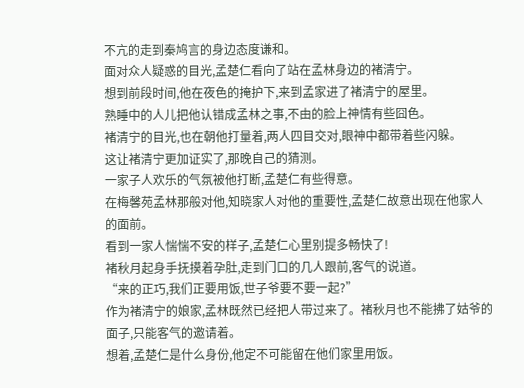不亢的走到秦鸠言的身边态度谦和。
面对众人疑惑的目光,孟楚仁看向了站在孟林身边的褚清宁。
想到前段时间,他在夜色的掩护下,来到孟家进了褚清宁的屋里。
熟睡中的人儿把他认错成孟林之事,不由的脸上神情有些囧色。
褚清宁的目光,也在朝他打量着,两人四目交对,眼神中都带着些闪躲。
这让褚清宁更加证实了,那晚自己的猜测。
一家子人欢乐的气氛被他打断,孟楚仁有些得意。
在梅馨苑孟林那般对他,知晓家人对他的重要性,孟楚仁故意出现在他家人的面前。
看到一家人惴惴不安的样子,孟楚仁心里别提多畅快了!
褚秋月起身手抚摸着孕肚,走到门口的几人跟前,客气的说道。
“来的正巧,我们正要用饭,世子爷要不要一起?”
作为褚清宁的娘家,孟林既然已经把人带过来了。褚秋月也不能拂了姑爷的面子,只能客气的邀请着。
想着,孟楚仁是什么身份,他定不可能留在他们家里用饭。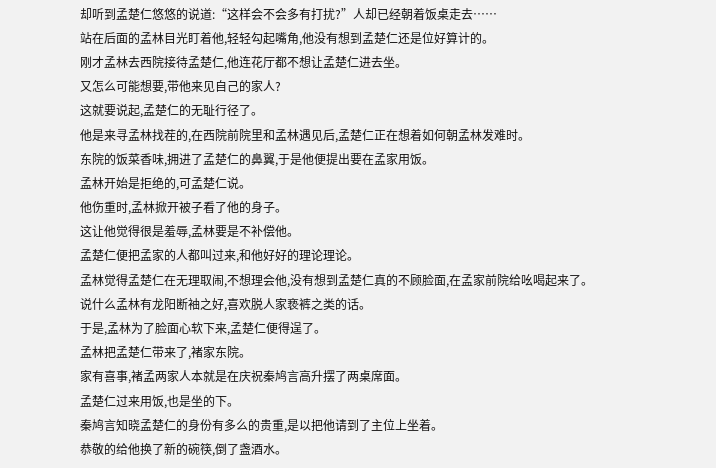却听到孟楚仁悠悠的说道:“这样会不会多有打扰?”人却已经朝着饭桌走去……
站在后面的孟林目光盯着他,轻轻勾起嘴角,他没有想到孟楚仁还是位好算计的。
刚才孟林去西院接待孟楚仁,他连花厅都不想让孟楚仁进去坐。
又怎么可能想要,带他来见自己的家人?
这就要说起,孟楚仁的无耻行径了。
他是来寻孟林找茬的,在西院前院里和孟林遇见后,孟楚仁正在想着如何朝孟林发难时。
东院的饭菜香味,拥进了孟楚仁的鼻翼,于是他便提出要在孟家用饭。
孟林开始是拒绝的,可孟楚仁说。
他伤重时,孟林掀开被子看了他的身子。
这让他觉得很是羞辱,孟林要是不补偿他。
孟楚仁便把孟家的人都叫过来,和他好好的理论理论。
孟林觉得孟楚仁在无理取闹,不想理会他,没有想到孟楚仁真的不顾脸面,在孟家前院给吆喝起来了。
说什么孟林有龙阳断袖之好,喜欢脱人家亵裤之类的话。
于是,孟林为了脸面心软下来,孟楚仁便得逞了。
孟林把孟楚仁带来了,褚家东院。
家有喜事,褚孟两家人本就是在庆祝秦鸠言高升摆了两桌席面。
孟楚仁过来用饭,也是坐的下。
秦鸠言知晓孟楚仁的身份有多么的贵重,是以把他请到了主位上坐着。
恭敬的给他换了新的碗筷,倒了盏酒水。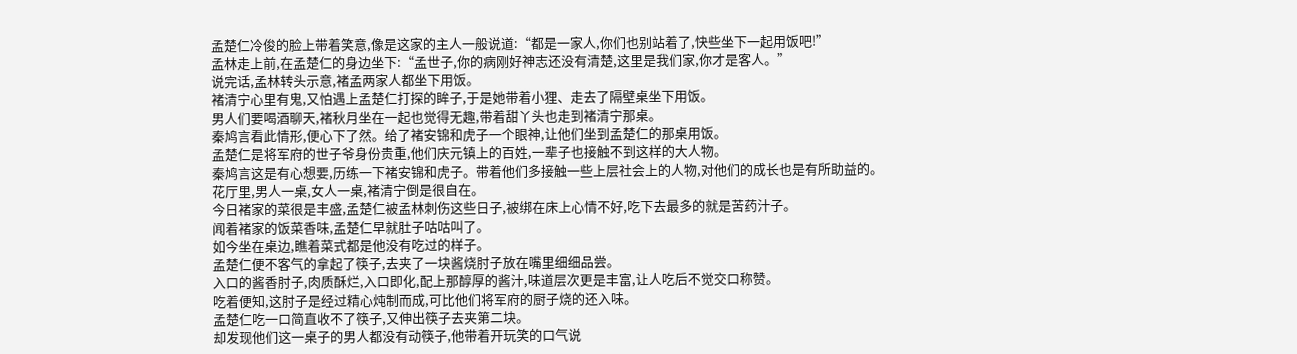孟楚仁冷俊的脸上带着笑意,像是这家的主人一般说道:“都是一家人,你们也别站着了,快些坐下一起用饭吧!”
孟林走上前,在孟楚仁的身边坐下:“孟世子,你的病刚好神志还没有清楚,这里是我们家,你才是客人。”
说完话,孟林转头示意,褚孟两家人都坐下用饭。
褚清宁心里有鬼,又怕遇上孟楚仁打探的眸子,于是她带着小狸、走去了隔壁桌坐下用饭。
男人们要喝酒聊天,褚秋月坐在一起也觉得无趣,带着甜丫头也走到褚清宁那桌。
秦鸠言看此情形,便心下了然。给了褚安锦和虎子一个眼神,让他们坐到孟楚仁的那桌用饭。
孟楚仁是将军府的世子爷身份贵重,他们庆元镇上的百姓,一辈子也接触不到这样的大人物。
秦鸠言这是有心想要,历练一下褚安锦和虎子。带着他们多接触一些上层社会上的人物,对他们的成长也是有所助益的。
花厅里,男人一桌,女人一桌,褚清宁倒是很自在。
今日褚家的菜很是丰盛,孟楚仁被孟林刺伤这些日子,被绑在床上心情不好,吃下去最多的就是苦药汁子。
闻着褚家的饭菜香味,孟楚仁早就肚子咕咕叫了。
如今坐在桌边,瞧着菜式都是他没有吃过的样子。
孟楚仁便不客气的拿起了筷子,去夹了一块酱烧肘子放在嘴里细细品尝。
入口的酱香肘子,肉质酥烂,入口即化,配上那醇厚的酱汁,味道层次更是丰富,让人吃后不觉交口称赞。
吃着便知,这肘子是经过精心炖制而成,可比他们将军府的厨子烧的还入味。
孟楚仁吃一口简直收不了筷子,又伸出筷子去夹第二块。
却发现他们这一桌子的男人都没有动筷子,他带着开玩笑的口气说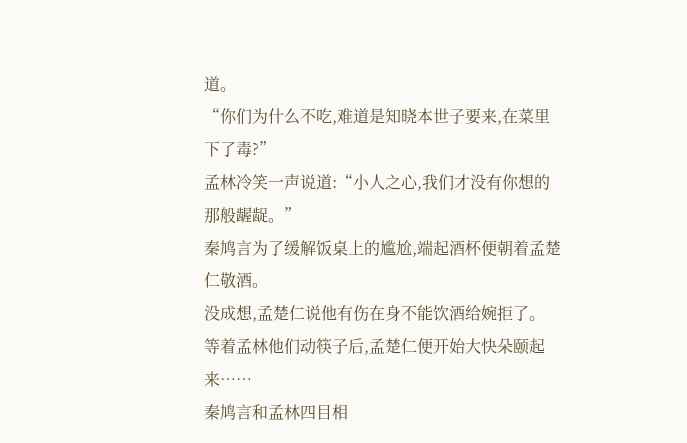道。
“你们为什么不吃,难道是知晓本世子要来,在菜里下了毒?”
孟林冷笑一声说道:“小人之心,我们才没有你想的那般龌龊。”
秦鸠言为了缓解饭桌上的尴尬,端起酒杯便朝着孟楚仁敬酒。
没成想,孟楚仁说他有伤在身不能饮酒给婉拒了。
等着孟林他们动筷子后,孟楚仁便开始大快朵颐起来……
秦鸠言和孟林四目相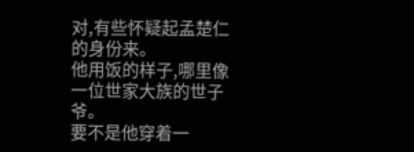对,有些怀疑起孟楚仁的身份来。
他用饭的样子,哪里像一位世家大族的世子爷。
要不是他穿着一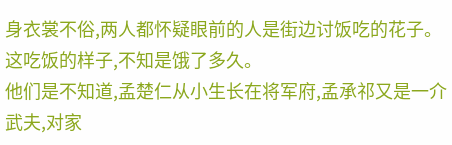身衣裳不俗,两人都怀疑眼前的人是街边讨饭吃的花子。
这吃饭的样子,不知是饿了多久。
他们是不知道,孟楚仁从小生长在将军府,孟承祁又是一介武夫,对家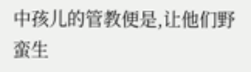中孩儿的管教便是,让他们野蛮生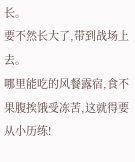长。
要不然长大了,带到战场上去。
哪里能吃的风餐露宿,食不果腹挨饿受冻苦,这就得要从小历练!